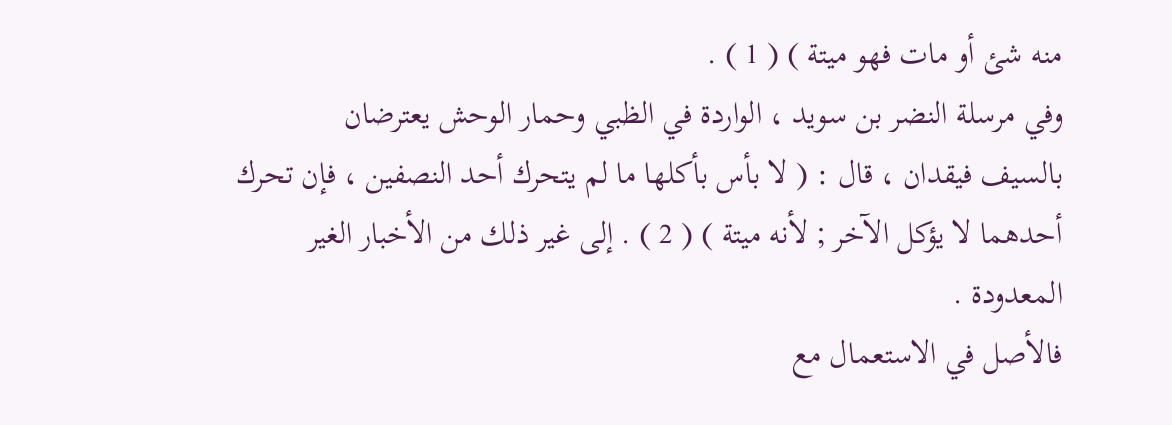منه شئ أو مات فهو ميتة ) ( 1 ) .
وفي مرسلة النضر بن سويد ، الواردة في الظبي وحمار الوحش يعترضان
بالسيف فيقدان ، قال : ( لا بأس بأكلها ما لم يتحرك أحد النصفين ، فإن تحرك
أحدهما لا يؤكل الآخر ; لأنه ميتة ) ( 2 ) . إلى غير ذلك من الأخبار الغير المعدودة .
فالأصل في الاستعمال مع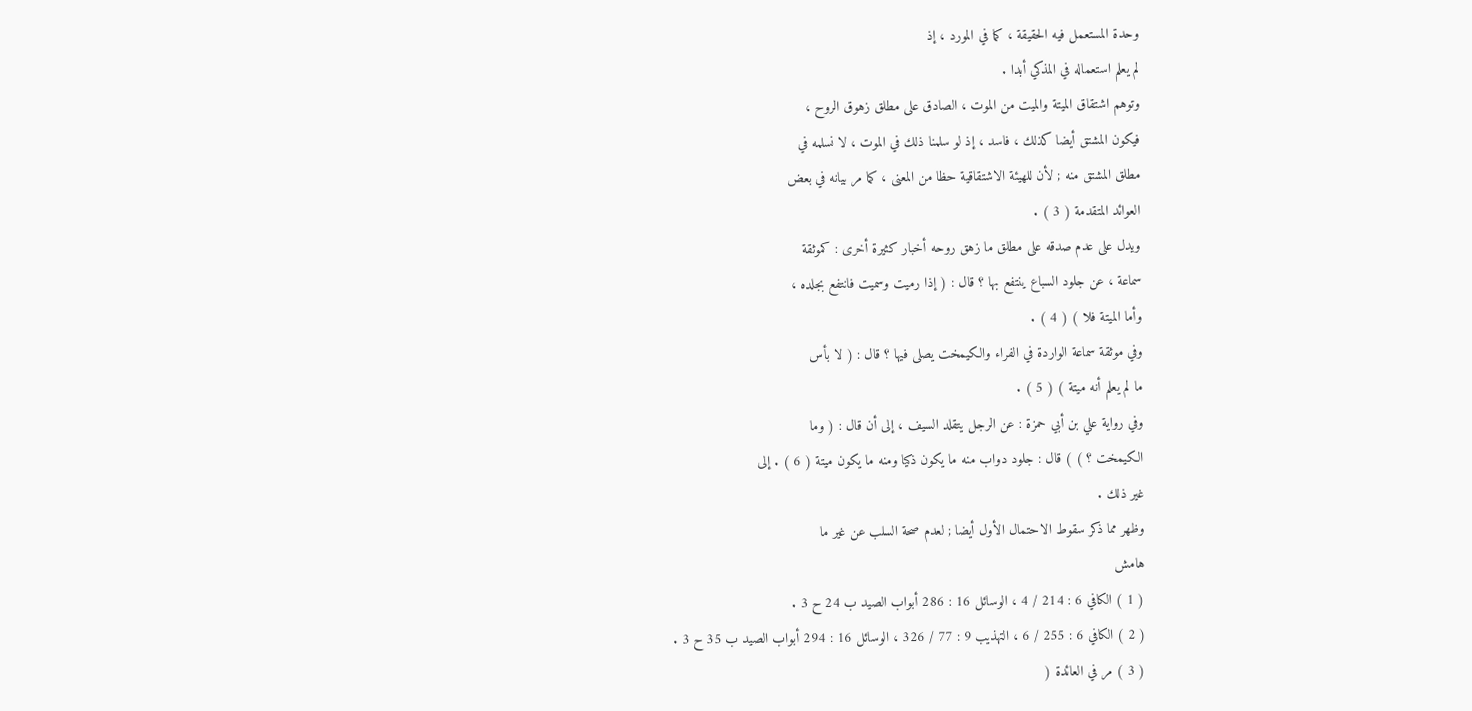وحدة المستعمل فيه الحقيقة ، كما في المورد ، إذ
لم يعلم استعماله في المذكي أبدا .
وتوهم اشتقاق الميتة والميت من الموت ، الصادق على مطلق زهوق الروح ،
فيكون المشتق أيضا كذلك ، فاسد ، إذ لو سلمنا ذلك في الموت ، لا نسلمه في
مطلق المشتق منه ; لأن للهيئة الاشتقاقية حظا من المعنى ، كما مر بيانه في بعض
العوائد المتقدمة ( 3 ) .
ويدل على عدم صدقه على مطلق ما زهق روحه أخبار كثيرة أخرى : كموثقة
سماعة ، عن جلود السباع ينتفع بها ؟ قال : ( إذا رميت وسميت فانتفع بجلده ،
وأما الميتة فلا ) ( 4 ) .
وفي موثقة سماعة الواردة في الفراء والكيمخت يصلى فيها ؟ قال : ( لا بأس
ما لم يعلم أنه ميتة ) ( 5 ) .
وفي رواية علي بن أبي حمزة : عن الرجل يتقلد السيف ، إلى أن قال : ( وما
الكيمخت ؟ ) ) قال : جلود دواب منه ما يكون ذكيا ومنه ما يكون ميتة ( 6 ) . إلى
غير ذلك .
وظهر مما ذكر سقوط الاحتمال الأول أيضا ; لعدم صحة السلب عن غير ما
هامش
( 1 ) الكافي 6 : 214 / 4 ، الوسائل 16 : 286 أبواب الصيد ب 24 ح 3 .
( 2 ) الكافي 6 : 255 / 6 ، التهذيب 9 : 77 / 326 ، الوسائل 16 : 294 أبواب الصيد ب 35 ح 3 .
( 3 ) مر في العائدة (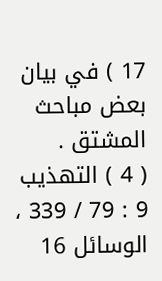17 ) في بيان بعض مباحث المشتق .
( 4 ) التهذيب 9 : 79 / 339 ، الوسائل 16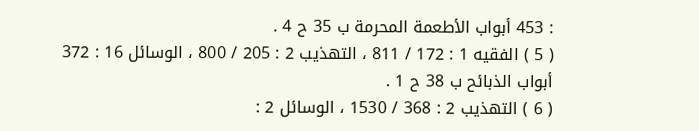: 453 أبواب الأطعمة المحرمة ب 35 ح 4 .
( 5 ) الفقيه 1 : 172 / 811 ، التهذيب 2 : 205 / 800 ، الوسائل 16 : 372 أبواب الذبائح ب 38 ح 1 .
( 6 ) التهذيب 2 : 368 / 1530 ، الوسائل 2 :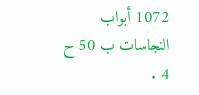1072 أبواب النجاسات ب 50 ح 4 .